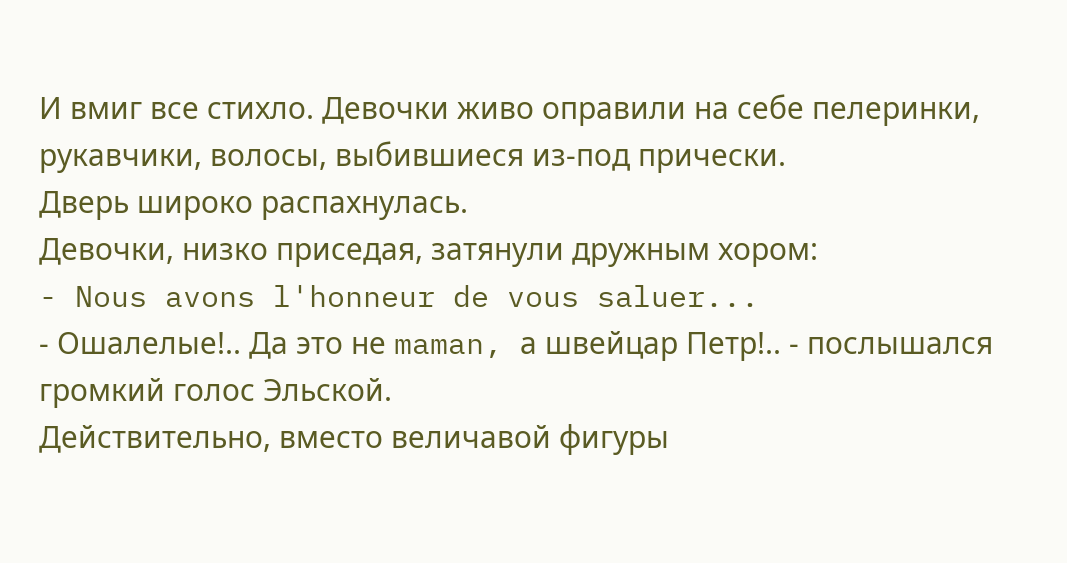И вмиг все стихло. Девочки живо оправили на себе пелеринки, рукавчики, волосы, выбившиеся из-под прически.
Дверь широко распахнулась.
Девочки, низко приседая, затянули дружным хором:
- Nous avons l'honneur de vous saluer...
- Ошалелые!.. Да это не maman, а швейцар Петр!.. - послышался громкий голос Эльской.
Действительно, вместо величавой фигуры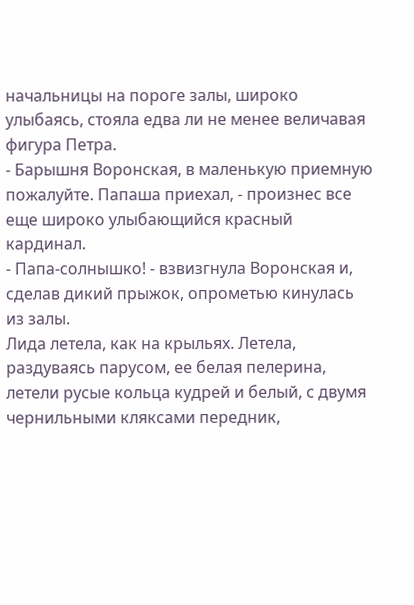начальницы на пороге залы, широко улыбаясь, стояла едва ли не менее величавая фигура Петра.
- Барышня Воронская, в маленькую приемную пожалуйте. Папаша приехал, - произнес все еще широко улыбающийся красный кардинал.
- Папа-солнышко! - взвизгнула Воронская и, сделав дикий прыжок, опрометью кинулась из залы.
Лида летела, как на крыльях. Летела, раздуваясь парусом, ее белая пелерина, летели русые кольца кудрей и белый, с двумя чернильными кляксами передник,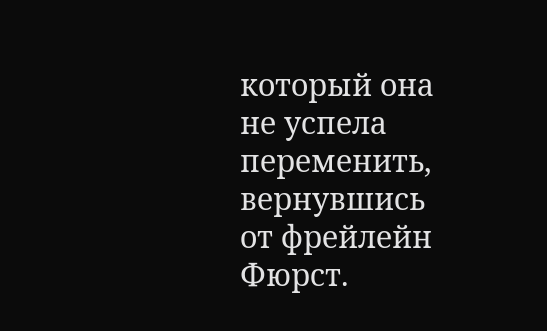который она не успела переменить, вернувшись от фрейлейн Фюрст.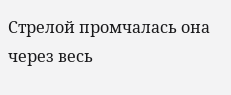Стрелой промчалась она через весь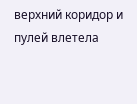верхний коридор и пулей влетела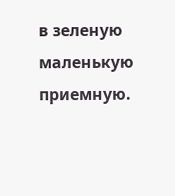в зеленую маленькую приемную.